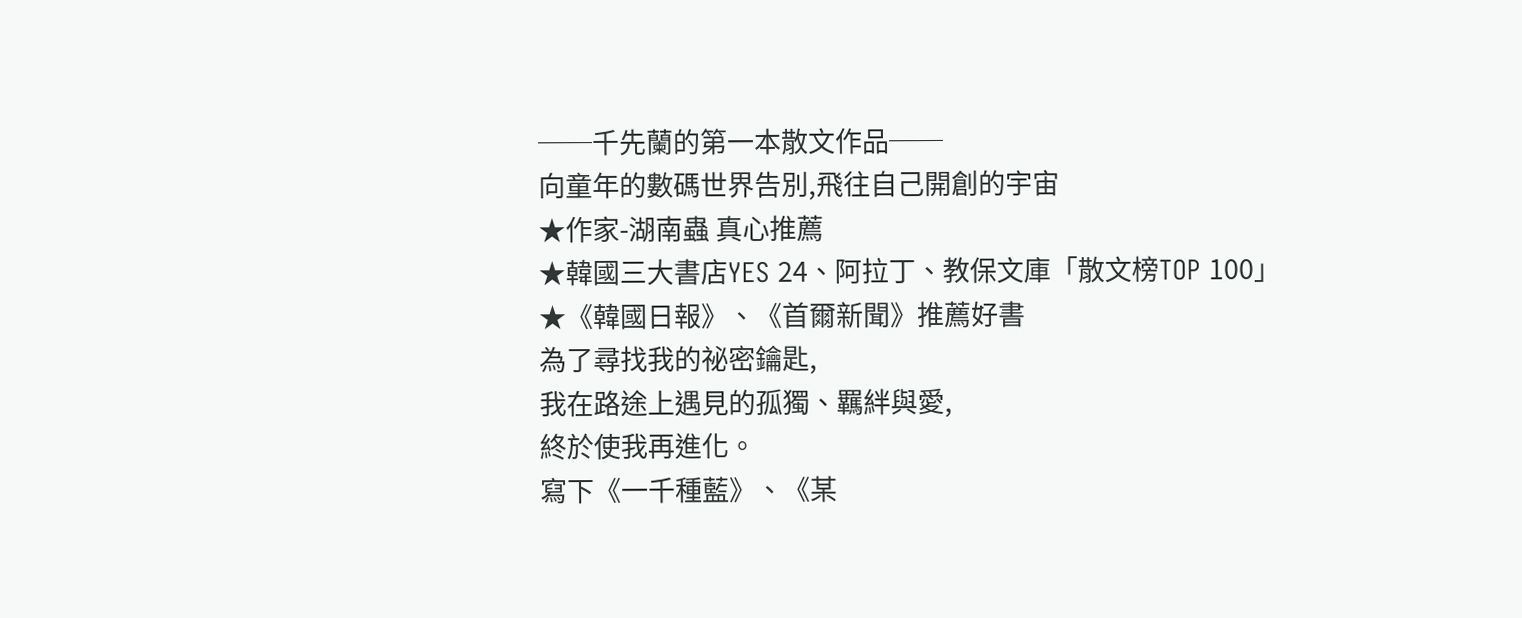──千先蘭的第一本散文作品──
向童年的數碼世界告別,飛往自己開創的宇宙
★作家-湖南蟲 真心推薦
★韓國三大書店YES 24、阿拉丁、教保文庫「散文榜TOP 100」
★《韓國日報》、《首爾新聞》推薦好書
為了尋找我的祕密鑰匙,
我在路途上遇見的孤獨、羈絆與愛,
終於使我再進化。
寫下《一千種藍》、《某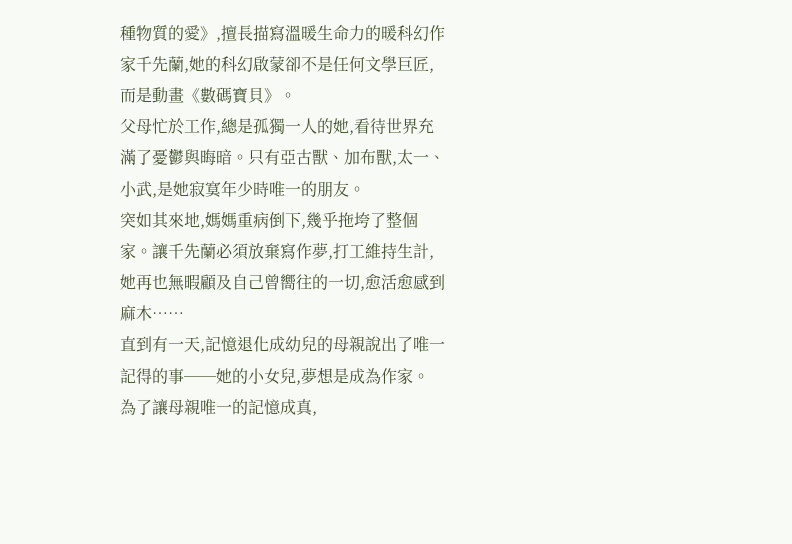種物質的愛》,擅長描寫溫暖生命力的暖科幻作家千先蘭,她的科幻啟蒙卻不是任何文學巨匠,而是動畫《數碼寶貝》。
父母忙於工作,總是孤獨一人的她,看待世界充滿了憂鬱與晦暗。只有亞古獸、加布獸,太一、小武,是她寂寞年少時唯一的朋友。
突如其來地,媽媽重病倒下,幾乎拖垮了整個家。讓千先蘭必須放棄寫作夢,打工維持生計,她再也無暇顧及自己曾嚮往的一切,愈活愈感到麻木……
直到有一天,記憶退化成幼兒的母親說出了唯一記得的事──她的小女兒,夢想是成為作家。
為了讓母親唯一的記憶成真,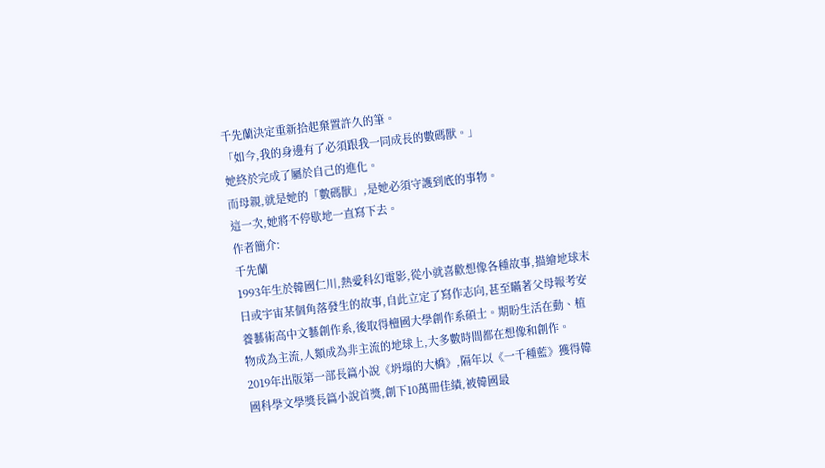千先蘭決定重新拾起棄置許久的筆。
「如今,我的身邊有了必須跟我一同成長的數碼獸。」
她終於完成了屬於自己的進化。
而母親,就是她的「數碼獸」,是她必須守護到底的事物。
這一次,她將不停歇地一直寫下去。
作者簡介:
千先蘭
1993年生於韓國仁川,熱愛科幻電影,從小就喜歡想像各種故事,描繪地球末日或宇宙某個角落發生的故事,自此立定了寫作志向,甚至瞞著父母報考安養藝術高中文藝創作系,後取得檀國大學創作系碩士。期盼生活在動、植物成為主流,人類成為非主流的地球上,大多數時間都在想像和創作。
2019年出版第一部長篇小說《坍塌的大橋》,隔年以《一千種藍》獲得韓國科學文學獎長篇小說首獎,創下10萬冊佳績,被韓國最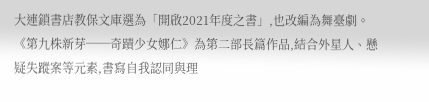大連鎖書店教保文庫選為「開啟2021年度之書」,也改編為舞臺劇。《第九株新芽──奇蹟少女娜仁》為第二部長篇作品,結合外星人、懸疑失蹤案等元素,書寫自我認同與理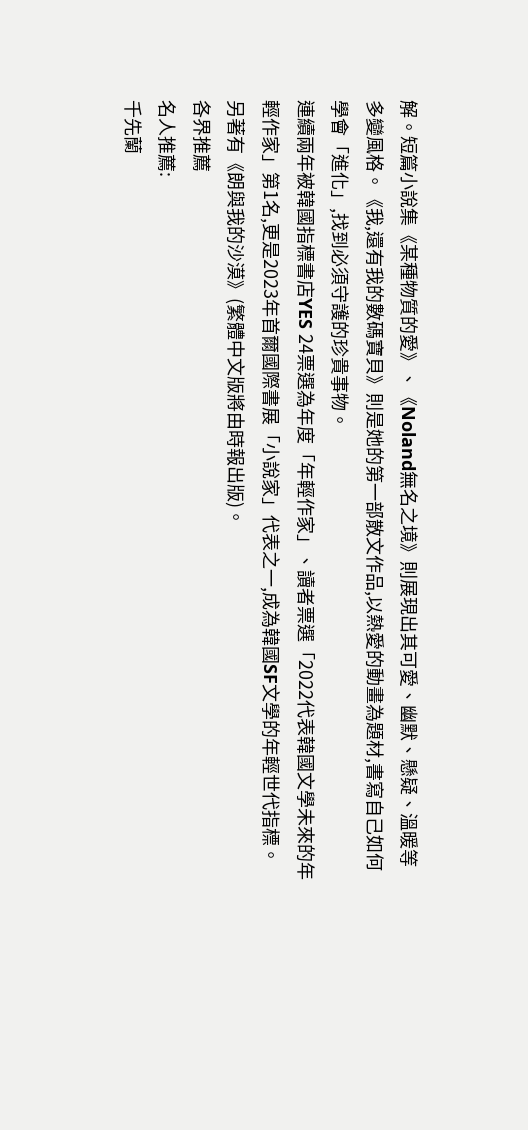解。短篇小說集《某種物質的愛》、《Noland無名之境》則展現出其可愛、幽默、懸疑、溫暖等多變風格。《我,還有我的數碼寶貝》則是她的第一部散文作品,以熱愛的動畫為題材,書寫自己如何學會「進化」,找到必須守護的珍貴事物。
連續兩年被韓國指標書店YES 24票選為年度「年輕作家」、讀者票選「2022代表韓國文學未來的年輕作家」第1名,更是2023年首爾國際書展「小說家」代表之一,成為韓國SF文學的年輕世代指標。
另著有《朗與我的沙漠》(繁體中文版將由時報出版)。
各界推薦
名人推薦:
千先蘭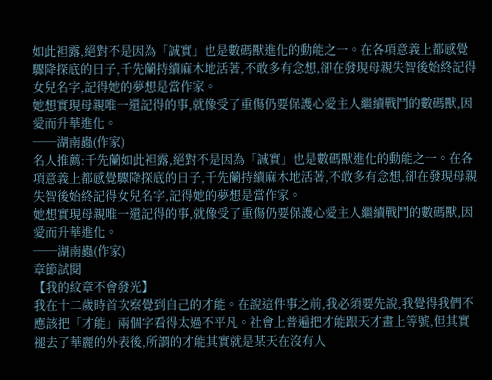如此袒露,絕對不是因為「誠實」也是數碼獸進化的動能之一。在各項意義上都感覺驟降探底的日子,千先蘭持續麻木地活著,不敢多有念想,卻在發現母親失智後始終記得女兒名字,記得她的夢想是當作家。
她想實現母親唯一還記得的事,就像受了重傷仍要保護心愛主人繼續戰鬥的數碼獸,因愛而升華進化。
──湖南蟲(作家)
名人推薦:千先蘭如此袒露,絕對不是因為「誠實」也是數碼獸進化的動能之一。在各項意義上都感覺驟降探底的日子,千先蘭持續麻木地活著,不敢多有念想,卻在發現母親失智後始終記得女兒名字,記得她的夢想是當作家。
她想實現母親唯一還記得的事,就像受了重傷仍要保護心愛主人繼續戰鬥的數碼獸,因愛而升華進化。
──湖南蟲(作家)
章節試閱
【我的紋章不會發光】
我在十二歲時首次察覺到自己的才能。在說這件事之前,我必須要先說,我覺得我們不應該把「才能」兩個字看得太過不平凡。社會上普遍把才能跟天才畫上等號,但其實褪去了華麗的外表後,所謂的才能其實就是某天在沒有人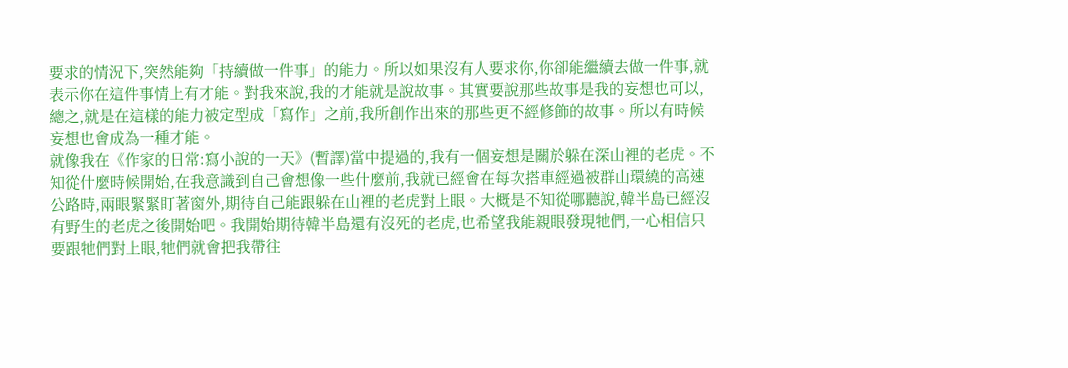要求的情況下,突然能夠「持續做一件事」的能力。所以如果沒有人要求你,你卻能繼續去做一件事,就表示你在這件事情上有才能。對我來說,我的才能就是說故事。其實要說那些故事是我的妄想也可以,總之,就是在這樣的能力被定型成「寫作」之前,我所創作出來的那些更不經修飾的故事。所以有時候妄想也會成為一種才能。
就像我在《作家的日常:寫小說的一天》(暫譯)當中提過的,我有一個妄想是關於躲在深山裡的老虎。不知從什麼時候開始,在我意識到自己會想像一些什麼前,我就已經會在每次搭車經過被群山環繞的高速公路時,兩眼緊緊盯著窗外,期待自己能跟躲在山裡的老虎對上眼。大概是不知從哪聽說,韓半島已經沒有野生的老虎之後開始吧。我開始期待韓半島還有沒死的老虎,也希望我能親眼發現牠們,一心相信只要跟牠們對上眼,牠們就會把我帶往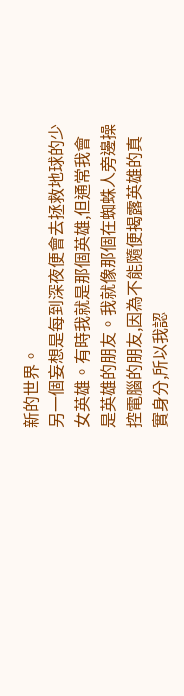新的世界。
另一個妄想是每到深夜便會去拯救地球的少女英雄。有時我就是那個英雄,但通常我會是英雄的朋友。我就像那個在蜘蛛人旁邊操控電腦的朋友,因為不能隨便揭露英雄的真實身分,所以我認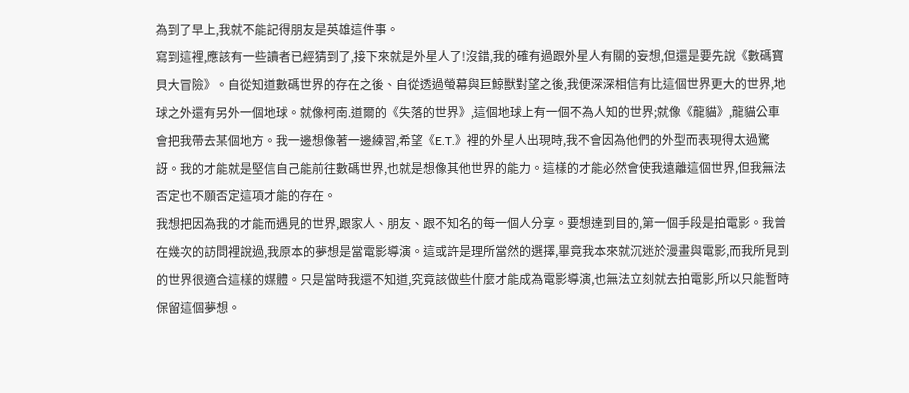為到了早上,我就不能記得朋友是英雄這件事。
寫到這裡,應該有一些讀者已經猜到了,接下來就是外星人了!沒錯,我的確有過跟外星人有關的妄想,但還是要先說《數碼寶貝大冒險》。自從知道數碼世界的存在之後、自從透過螢幕與巨鯨獸對望之後,我便深深相信有比這個世界更大的世界,地球之外還有另外一個地球。就像柯南.道爾的《失落的世界》,這個地球上有一個不為人知的世界;就像《龍貓》,龍貓公車會把我帶去某個地方。我一邊想像著一邊練習,希望《E.T.》裡的外星人出現時,我不會因為他們的外型而表現得太過驚訝。我的才能就是堅信自己能前往數碼世界,也就是想像其他世界的能力。這樣的才能必然會使我遠離這個世界,但我無法否定也不願否定這項才能的存在。
我想把因為我的才能而遇見的世界,跟家人、朋友、跟不知名的每一個人分享。要想達到目的,第一個手段是拍電影。我曾在幾次的訪問裡說過,我原本的夢想是當電影導演。這或許是理所當然的選擇,畢竟我本來就沉迷於漫畫與電影,而我所見到的世界很適合這樣的媒體。只是當時我還不知道,究竟該做些什麼才能成為電影導演,也無法立刻就去拍電影,所以只能暫時保留這個夢想。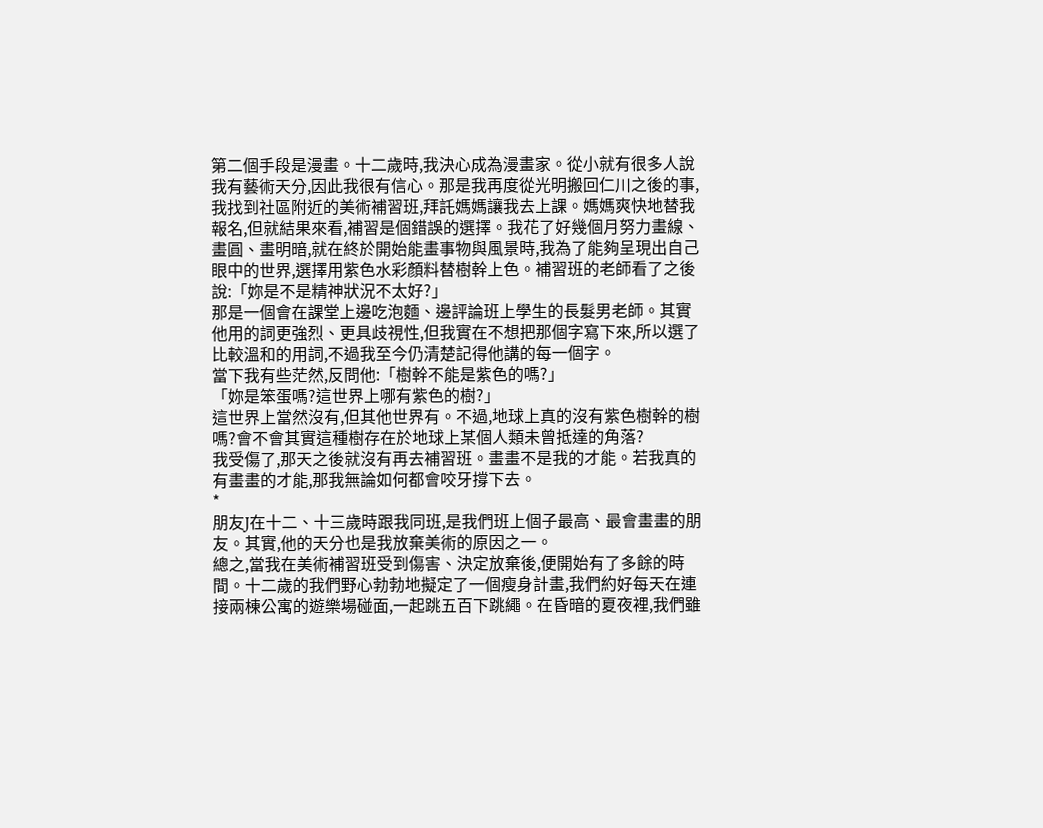第二個手段是漫畫。十二歲時,我決心成為漫畫家。從小就有很多人說我有藝術天分,因此我很有信心。那是我再度從光明搬回仁川之後的事,我找到社區附近的美術補習班,拜託媽媽讓我去上課。媽媽爽快地替我報名,但就結果來看,補習是個錯誤的選擇。我花了好幾個月努力畫線、畫圓、畫明暗,就在終於開始能畫事物與風景時,我為了能夠呈現出自己眼中的世界,選擇用紫色水彩顏料替樹幹上色。補習班的老師看了之後說:「妳是不是精神狀況不太好?」
那是一個會在課堂上邊吃泡麵、邊評論班上學生的長髮男老師。其實他用的詞更強烈、更具歧視性,但我實在不想把那個字寫下來,所以選了比較溫和的用詞,不過我至今仍清楚記得他講的每一個字。
當下我有些茫然,反問他:「樹幹不能是紫色的嗎?」
「妳是笨蛋嗎?這世界上哪有紫色的樹?」
這世界上當然沒有,但其他世界有。不過,地球上真的沒有紫色樹幹的樹嗎?會不會其實這種樹存在於地球上某個人類未曾抵達的角落?
我受傷了,那天之後就沒有再去補習班。畫畫不是我的才能。若我真的有畫畫的才能,那我無論如何都會咬牙撐下去。
*
朋友J在十二、十三歲時跟我同班,是我們班上個子最高、最會畫畫的朋友。其實,他的天分也是我放棄美術的原因之一。
總之,當我在美術補習班受到傷害、決定放棄後,便開始有了多餘的時間。十二歲的我們野心勃勃地擬定了一個瘦身計畫,我們約好每天在連接兩棟公寓的遊樂場碰面,一起跳五百下跳繩。在昏暗的夏夜裡,我們雖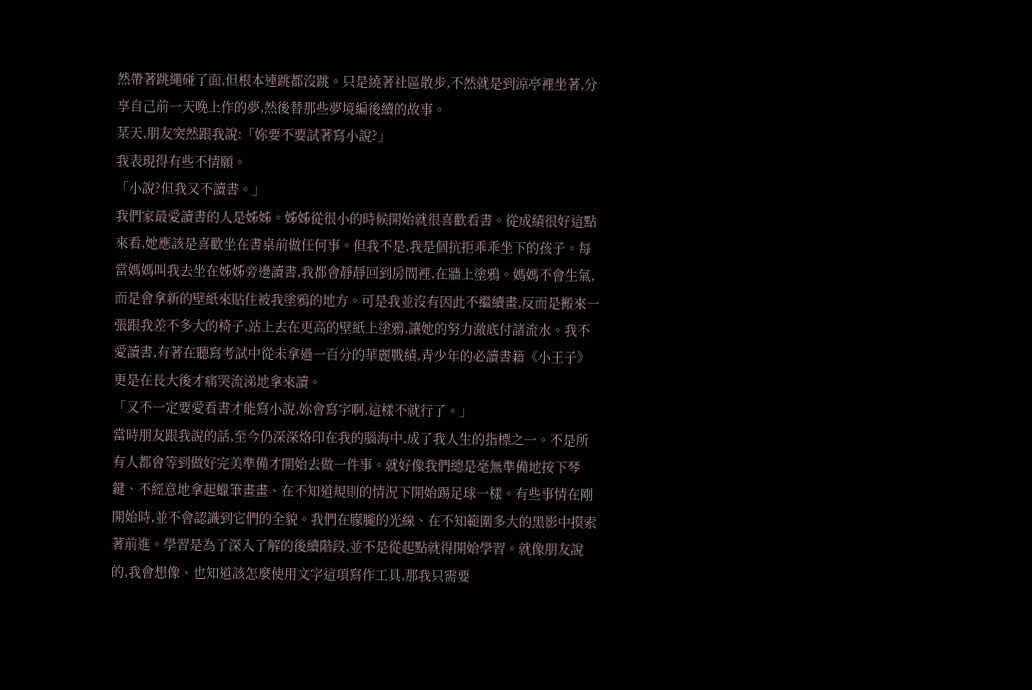然帶著跳繩碰了面,但根本連跳都沒跳。只是繞著社區散步,不然就是到涼亭裡坐著,分享自己前一天晚上作的夢,然後替那些夢境編後續的故事。
某天,朋友突然跟我說:「妳要不要試著寫小說?」
我表現得有些不情願。
「小說?但我又不讀書。」
我們家最愛讀書的人是姊姊。姊姊從很小的時候開始就很喜歡看書。從成績很好這點來看,她應該是喜歡坐在書桌前做任何事。但我不是,我是個抗拒乖乖坐下的孩子。每當媽媽叫我去坐在姊姊旁邊讀書,我都會靜靜回到房間裡,在牆上塗鴉。媽媽不會生氣,而是會拿新的壁紙來貼住被我塗鴉的地方。可是我並沒有因此不繼續畫,反而是搬來一張跟我差不多大的椅子,站上去在更高的壁紙上塗鴉,讓她的努力澈底付諸流水。我不愛讀書,有著在聽寫考試中從未拿過一百分的華麗戰績,青少年的必讀書籍《小王子》更是在長大後才痛哭流涕地拿來讀。
「又不一定要愛看書才能寫小說,妳會寫字啊,這樣不就行了。」
當時朋友跟我說的話,至今仍深深烙印在我的腦海中,成了我人生的指標之一。不是所有人都會等到做好完美準備才開始去做一件事。就好像我們總是毫無準備地按下琴鍵、不經意地拿起蠟筆畫畫、在不知道規則的情況下開始踢足球一樣。有些事情在剛開始時,並不會認識到它們的全貌。我們在朦朧的光線、在不知範圍多大的黑影中摸索著前進。學習是為了深入了解的後續階段,並不是從起點就得開始學習。就像朋友說的,我會想像、也知道該怎麼使用文字這項寫作工具,那我只需要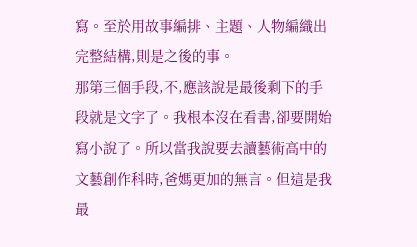寫。至於用故事編排、主題、人物編織出完整結構,則是之後的事。
那第三個手段,不,應該說是最後剩下的手段就是文字了。我根本沒在看書,卻要開始寫小說了。所以當我說要去讀藝術高中的文藝創作科時,爸媽更加的無言。但這是我最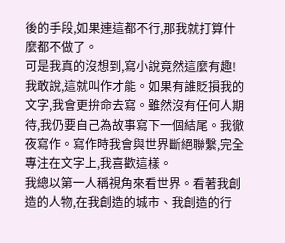後的手段,如果連這都不行,那我就打算什麼都不做了。
可是我真的沒想到,寫小說竟然這麼有趣!
我敢說,這就叫作才能。如果有誰貶損我的文字,我會更拚命去寫。雖然沒有任何人期待,我仍要自己為故事寫下一個結尾。我徹夜寫作。寫作時我會與世界斷絕聯繫,完全專注在文字上,我喜歡這樣。
我總以第一人稱視角來看世界。看著我創造的人物,在我創造的城市、我創造的行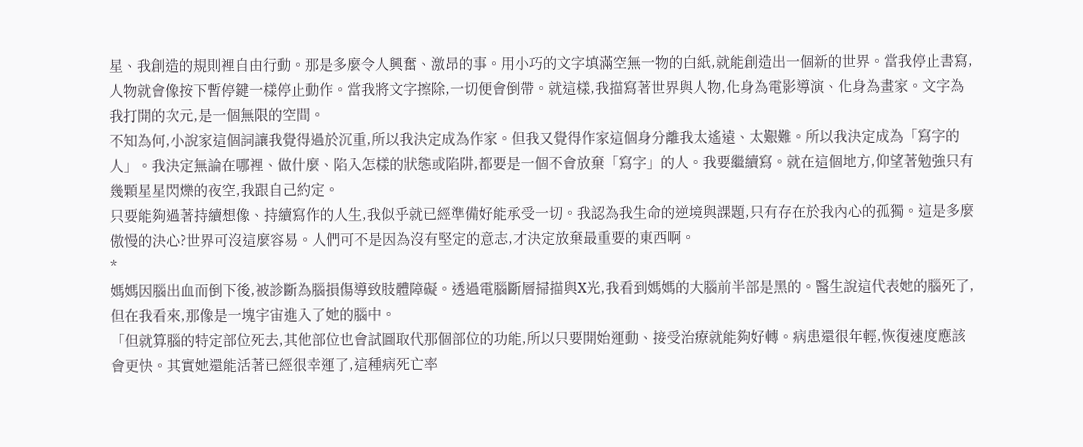星、我創造的規則裡自由行動。那是多麼令人興奮、激昂的事。用小巧的文字填滿空無一物的白紙,就能創造出一個新的世界。當我停止書寫,人物就會像按下暫停鍵一樣停止動作。當我將文字擦除,一切便會倒帶。就這樣,我描寫著世界與人物,化身為電影導演、化身為畫家。文字為我打開的次元,是一個無限的空間。
不知為何,小說家這個詞讓我覺得過於沉重,所以我決定成為作家。但我又覺得作家這個身分離我太遙遠、太艱難。所以我決定成為「寫字的人」。我決定無論在哪裡、做什麼、陷入怎樣的狀態或陷阱,都要是一個不會放棄「寫字」的人。我要繼續寫。就在這個地方,仰望著勉強只有幾顆星星閃爍的夜空,我跟自己約定。
只要能夠過著持續想像、持續寫作的人生,我似乎就已經準備好能承受一切。我認為我生命的逆境與課題,只有存在於我內心的孤獨。這是多麼傲慢的決心?世界可沒這麼容易。人們可不是因為沒有堅定的意志,才決定放棄最重要的東西啊。
*
媽媽因腦出血而倒下後,被診斷為腦損傷導致肢體障礙。透過電腦斷層掃描與X光,我看到媽媽的大腦前半部是黑的。醫生說這代表她的腦死了,但在我看來,那像是一塊宇宙進入了她的腦中。
「但就算腦的特定部位死去,其他部位也會試圖取代那個部位的功能,所以只要開始運動、接受治療就能夠好轉。病患還很年輕,恢復速度應該會更快。其實她還能活著已經很幸運了,這種病死亡率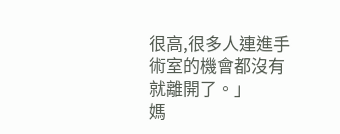很高,很多人連進手術室的機會都沒有就離開了。」
媽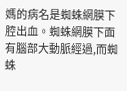媽的病名是蜘蛛網膜下腔出血。蜘蛛網膜下面有腦部大動脈經過,而蜘蛛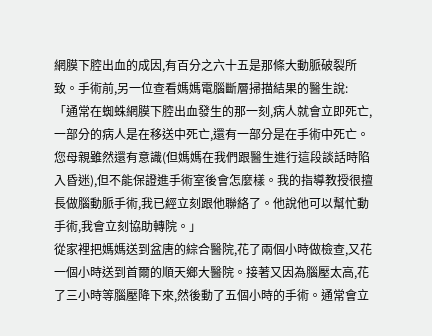網膜下腔出血的成因,有百分之六十五是那條大動脈破裂所致。手術前,另一位查看媽媽電腦斷層掃描結果的醫生說:
「通常在蜘蛛網膜下腔出血發生的那一刻,病人就會立即死亡,一部分的病人是在移送中死亡,還有一部分是在手術中死亡。您母親雖然還有意識(但媽媽在我們跟醫生進行這段談話時陷入昏迷),但不能保證進手術室後會怎麼樣。我的指導教授很擅長做腦動脈手術,我已經立刻跟他聯絡了。他說他可以幫忙動手術,我會立刻協助轉院。」
從家裡把媽媽送到盆唐的綜合醫院,花了兩個小時做檢查,又花一個小時送到首爾的順天鄉大醫院。接著又因為腦壓太高,花了三小時等腦壓降下來,然後動了五個小時的手術。通常會立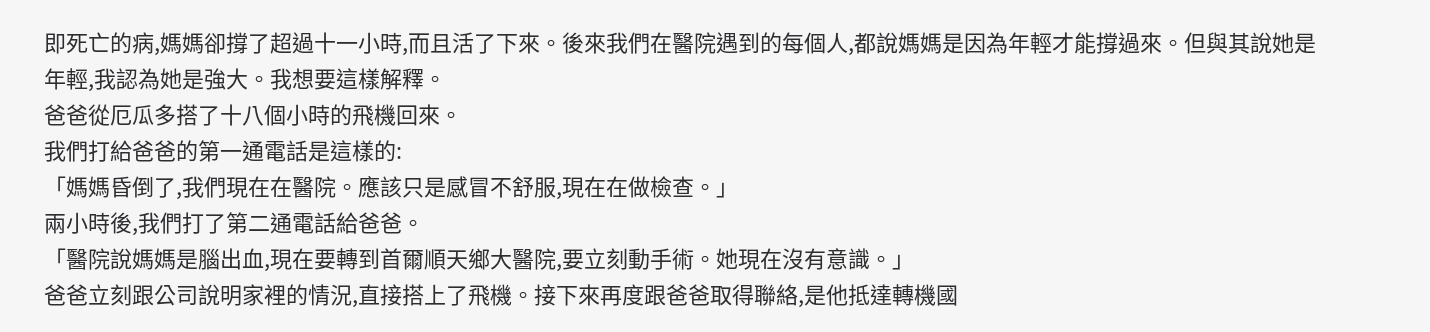即死亡的病,媽媽卻撐了超過十一小時,而且活了下來。後來我們在醫院遇到的每個人,都說媽媽是因為年輕才能撐過來。但與其說她是年輕,我認為她是強大。我想要這樣解釋。
爸爸從厄瓜多搭了十八個小時的飛機回來。
我們打給爸爸的第一通電話是這樣的:
「媽媽昏倒了,我們現在在醫院。應該只是感冒不舒服,現在在做檢查。」
兩小時後,我們打了第二通電話給爸爸。
「醫院說媽媽是腦出血,現在要轉到首爾順天鄉大醫院,要立刻動手術。她現在沒有意識。」
爸爸立刻跟公司說明家裡的情況,直接搭上了飛機。接下來再度跟爸爸取得聯絡,是他抵達轉機國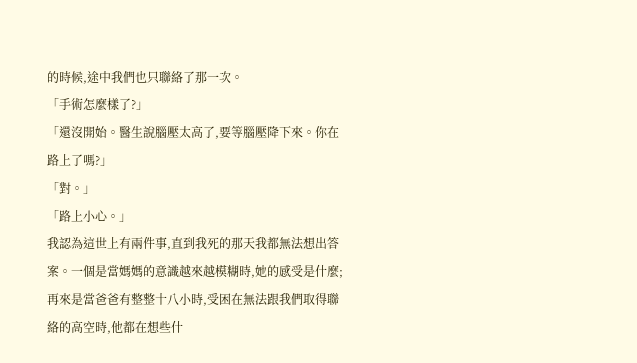的時候,途中我們也只聯絡了那一次。
「手術怎麼樣了?」
「還沒開始。醫生說腦壓太高了,要等腦壓降下來。你在路上了嗎?」
「對。」
「路上小心。」
我認為這世上有兩件事,直到我死的那天我都無法想出答案。一個是當媽媽的意識越來越模糊時,她的感受是什麼;再來是當爸爸有整整十八小時,受困在無法跟我們取得聯絡的高空時,他都在想些什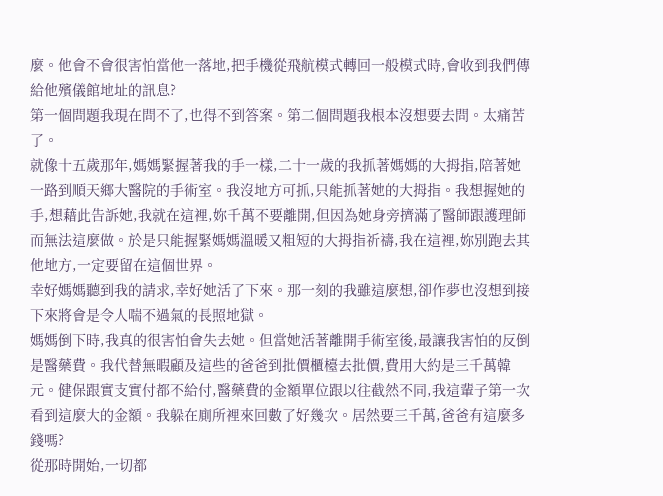麼。他會不會很害怕當他一落地,把手機從飛航模式轉回一般模式時,會收到我們傳給他殯儀館地址的訊息?
第一個問題我現在問不了,也得不到答案。第二個問題我根本沒想要去問。太痛苦了。
就像十五歲那年,媽媽緊握著我的手一樣,二十一歲的我抓著媽媽的大拇指,陪著她一路到順天鄉大醫院的手術室。我沒地方可抓,只能抓著她的大拇指。我想握她的手,想藉此告訴她,我就在這裡,妳千萬不要離開,但因為她身旁擠滿了醫師跟護理師而無法這麼做。於是只能握緊媽媽溫暖又粗短的大拇指祈禱,我在這裡,妳別跑去其他地方,一定要留在這個世界。
幸好媽媽聽到我的請求,幸好她活了下來。那一刻的我雖這麼想,卻作夢也沒想到接下來將會是令人喘不過氣的長照地獄。
媽媽倒下時,我真的很害怕會失去她。但當她活著離開手術室後,最讓我害怕的反倒是醫藥費。我代替無暇顧及這些的爸爸到批價櫃檯去批價,費用大約是三千萬韓元。健保跟實支實付都不給付,醫藥費的金額單位跟以往截然不同,我這輩子第一次看到這麼大的金額。我躲在廁所裡來回數了好幾次。居然要三千萬,爸爸有這麼多錢嗎?
從那時開始,一切都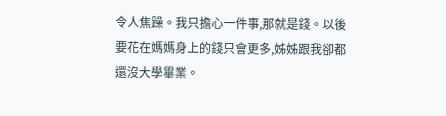令人焦躁。我只擔心一件事,那就是錢。以後要花在媽媽身上的錢只會更多,姊姊跟我卻都還沒大學畢業。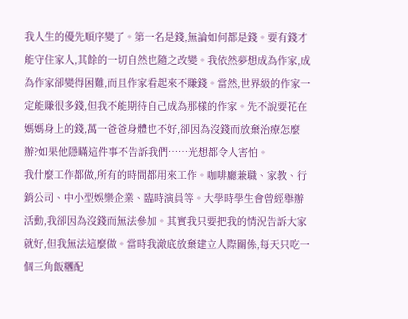我人生的優先順序變了。第一名是錢,無論如何都是錢。要有錢才能守住家人,其餘的一切自然也隨之改變。我依然夢想成為作家,成為作家卻變得困難,而且作家看起來不賺錢。當然,世界級的作家一定能賺很多錢,但我不能期待自己成為那樣的作家。先不說要花在媽媽身上的錢,萬一爸爸身體也不好,卻因為沒錢而放棄治療怎麼辦?如果他隱瞞這件事不告訴我們……光想都令人害怕。
我什麼工作都做,所有的時間都用來工作。咖啡廳兼職、家教、行銷公司、中小型娛樂企業、臨時演員等。大學時學生會曾經舉辦活動,我卻因為沒錢而無法參加。其實我只要把我的情況告訴大家就好,但我無法這麼做。當時我澈底放棄建立人際關係,每天只吃一個三角飯糰配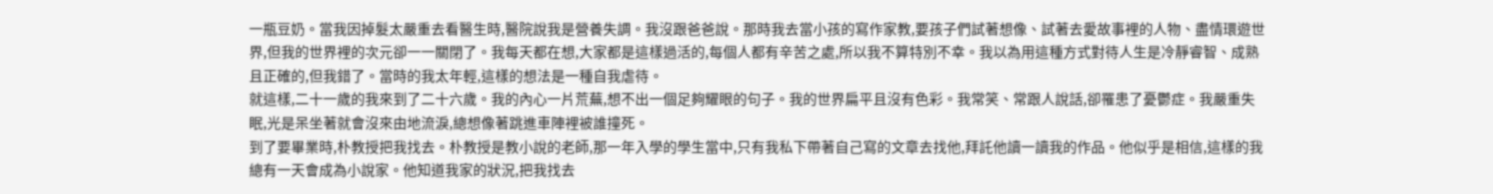一瓶豆奶。當我因掉髮太嚴重去看醫生時,醫院說我是營養失調。我沒跟爸爸說。那時我去當小孩的寫作家教,要孩子們試著想像、試著去愛故事裡的人物、盡情環遊世界,但我的世界裡的次元卻一一關閉了。我每天都在想,大家都是這樣過活的,每個人都有辛苦之處,所以我不算特別不幸。我以為用這種方式對待人生是冷靜睿智、成熟且正確的,但我錯了。當時的我太年輕,這樣的想法是一種自我虐待。
就這樣,二十一歲的我來到了二十六歲。我的內心一片荒蕪,想不出一個足夠耀眼的句子。我的世界扁平且沒有色彩。我常笑、常跟人說話,卻罹患了憂鬱症。我嚴重失眠,光是呆坐著就會沒來由地流淚,總想像著跳進車陣裡被誰撞死。
到了要畢業時,朴教授把我找去。朴教授是教小說的老師,那一年入學的學生當中,只有我私下帶著自己寫的文章去找他,拜託他讀一讀我的作品。他似乎是相信,這樣的我總有一天會成為小說家。他知道我家的狀況,把我找去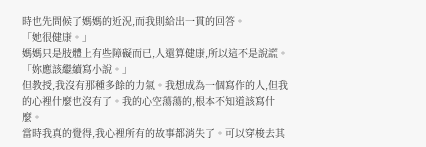時也先問候了媽媽的近況,而我則給出一貫的回答。
「她很健康。」
媽媽只是肢體上有些障礙而已,人還算健康,所以這不是說謊。
「妳應該繼續寫小說。」
但教授,我沒有那種多餘的力氣。我想成為一個寫作的人,但我的心裡什麼也沒有了。我的心空蕩蕩的,根本不知道該寫什麼。
當時我真的覺得,我心裡所有的故事都消失了。可以穿梭去其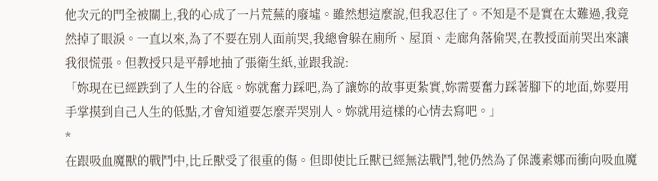他次元的門全被關上,我的心成了一片荒蕪的廢墟。雖然想這麼說,但我忍住了。不知是不是實在太難過,我竟然掉了眼淚。一直以來,為了不要在別人面前哭,我總會躲在廁所、屋頂、走廊角落偷哭,在教授面前哭出來讓我很慌張。但教授只是平靜地抽了張衛生紙,並跟我說:
「妳現在已經跌到了人生的谷底。妳就奮力踩吧,為了讓妳的故事更紮實,妳需要奮力踩著腳下的地面,妳要用手掌摸到自己人生的低點,才會知道要怎麼弄哭別人。妳就用這樣的心情去寫吧。」
*
在跟吸血魔獸的戰鬥中,比丘獸受了很重的傷。但即使比丘獸已經無法戰鬥,牠仍然為了保護素娜而衝向吸血魔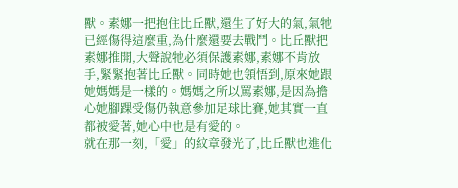獸。素娜一把抱住比丘獸,還生了好大的氣,氣牠已經傷得這麼重,為什麼還要去戰鬥。比丘獸把素娜推開,大聲說牠必須保護素娜,素娜不肯放手,緊緊抱著比丘獸。同時她也領悟到,原來她跟她媽媽是一樣的。媽媽之所以罵素娜,是因為擔心她腳踝受傷仍執意參加足球比賽,她其實一直都被愛著,她心中也是有愛的。
就在那一刻,「愛」的紋章發光了,比丘獸也進化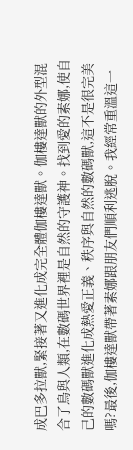成巴多拉獸,緊接著又進化成完全體伽樓達獸。伽樓達獸的外型混合了鳥與人類,在數碼世界裡是自然的守護神。找到愛的素娜,使自己的數碼獸進化成熱愛正義、秩序與自然的數碼獸,這不是很完美嗎?最後,伽樓達獸帶著素娜跟朋友們順利逃脫。我經常重溫這一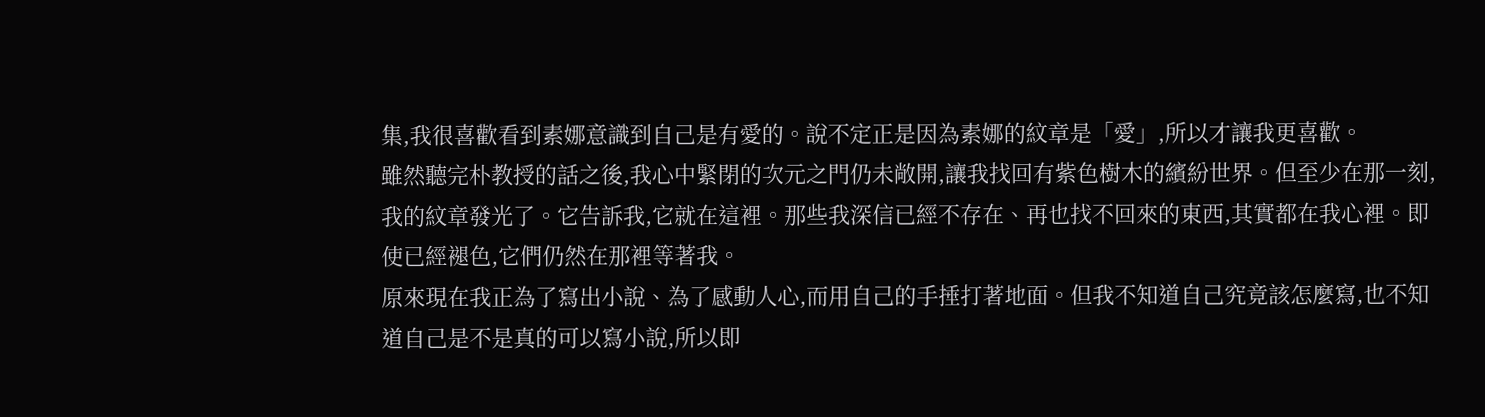集,我很喜歡看到素娜意識到自己是有愛的。說不定正是因為素娜的紋章是「愛」,所以才讓我更喜歡。
雖然聽完朴教授的話之後,我心中緊閉的次元之門仍未敞開,讓我找回有紫色樹木的繽紛世界。但至少在那一刻,我的紋章發光了。它告訴我,它就在這裡。那些我深信已經不存在、再也找不回來的東西,其實都在我心裡。即使已經褪色,它們仍然在那裡等著我。
原來現在我正為了寫出小說、為了感動人心,而用自己的手捶打著地面。但我不知道自己究竟該怎麼寫,也不知道自己是不是真的可以寫小說,所以即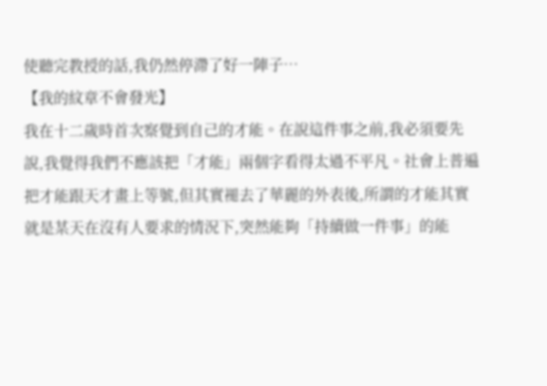使聽完教授的話,我仍然停滯了好一陣子…
【我的紋章不會發光】
我在十二歲時首次察覺到自己的才能。在說這件事之前,我必須要先說,我覺得我們不應該把「才能」兩個字看得太過不平凡。社會上普遍把才能跟天才畫上等號,但其實褪去了華麗的外表後,所謂的才能其實就是某天在沒有人要求的情況下,突然能夠「持續做一件事」的能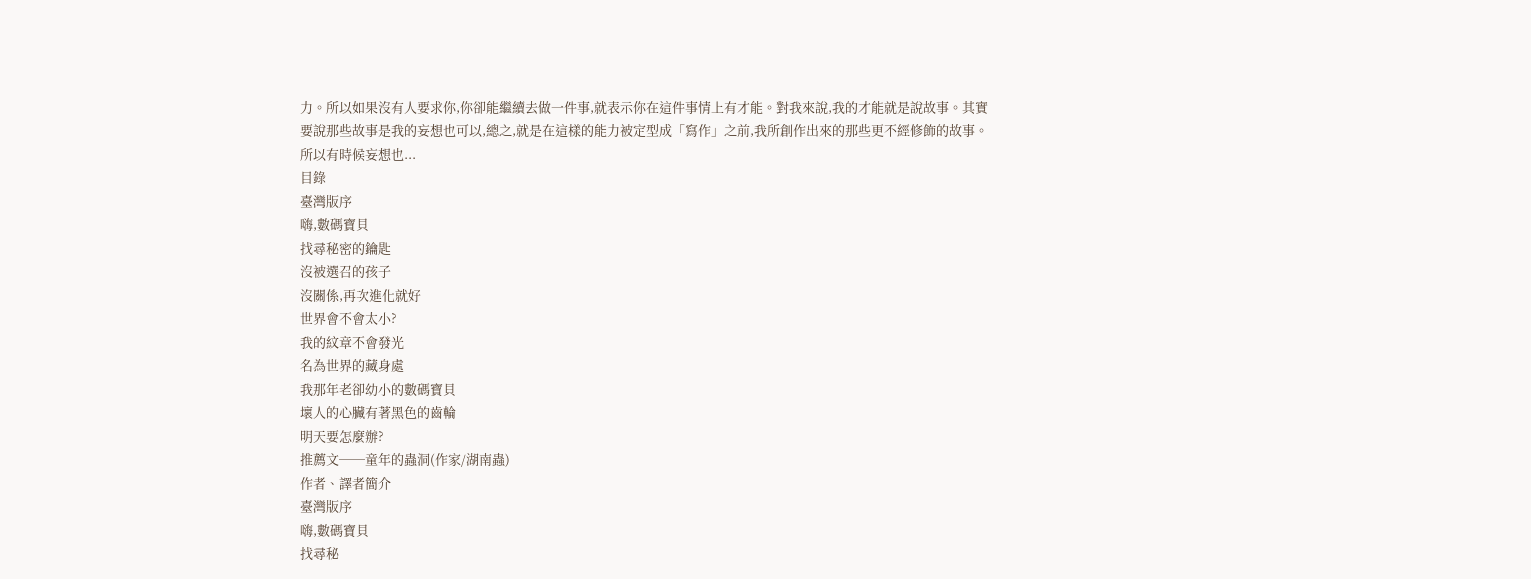力。所以如果沒有人要求你,你卻能繼續去做一件事,就表示你在這件事情上有才能。對我來說,我的才能就是說故事。其實要說那些故事是我的妄想也可以,總之,就是在這樣的能力被定型成「寫作」之前,我所創作出來的那些更不經修飾的故事。所以有時候妄想也...
目錄
臺灣版序
嗨,數碼寶貝
找尋秘密的鑰匙
沒被選召的孩子
沒關係,再次進化就好
世界會不會太小?
我的紋章不會發光
名為世界的藏身處
我那年老卻幼小的數碼寶貝
壞人的心臟有著黑色的齒輪
明天要怎麼辦?
推薦文──童年的蟲洞(作家/湖南蟲)
作者、譯者簡介
臺灣版序
嗨,數碼寶貝
找尋秘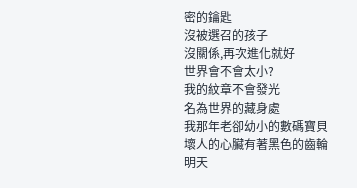密的鑰匙
沒被選召的孩子
沒關係,再次進化就好
世界會不會太小?
我的紋章不會發光
名為世界的藏身處
我那年老卻幼小的數碼寶貝
壞人的心臟有著黑色的齒輪
明天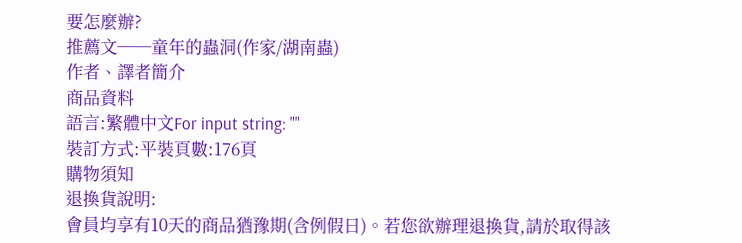要怎麼辦?
推薦文──童年的蟲洞(作家/湖南蟲)
作者、譯者簡介
商品資料
語言:繁體中文For input string: ""
裝訂方式:平裝頁數:176頁
購物須知
退換貨說明:
會員均享有10天的商品猶豫期(含例假日)。若您欲辦理退換貨,請於取得該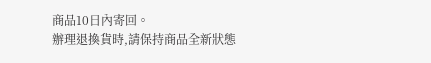商品10日內寄回。
辦理退換貨時,請保持商品全新狀態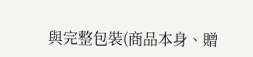與完整包裝(商品本身、贈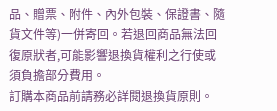品、贈票、附件、內外包裝、保證書、隨貨文件等)一併寄回。若退回商品無法回復原狀者,可能影響退換貨權利之行使或須負擔部分費用。
訂購本商品前請務必詳閱退換貨原則。